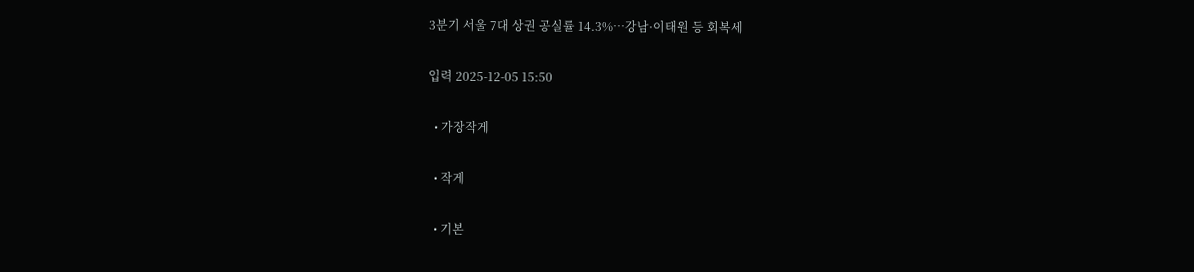3분기 서울 7대 상권 공실률 14.3%…강남·이태원 등 회복세

입력 2025-12-05 15:50

  • 가장작게

  • 작게

  • 기본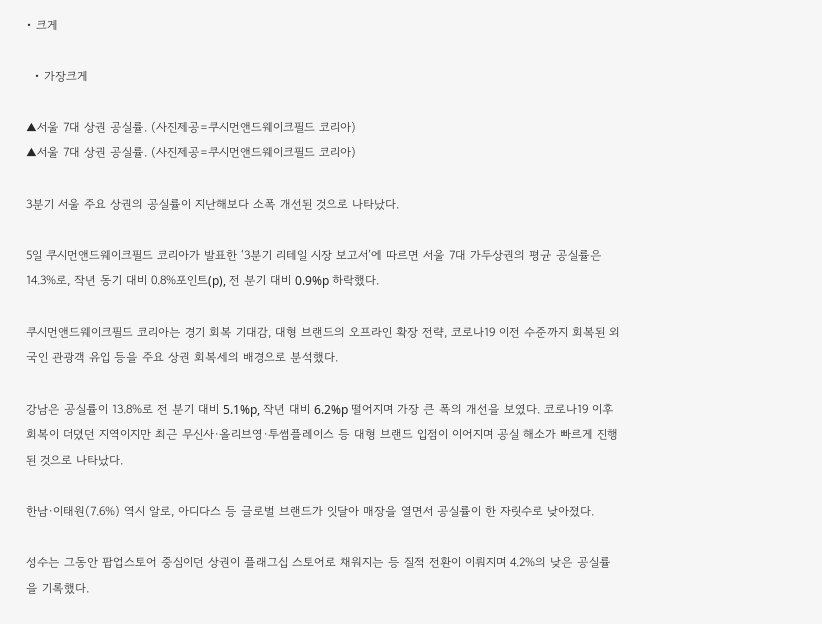• 크게

  • 가장크게

▲서울 7대 상권 공실률. (사진제공=쿠시먼앤드웨이크필드 코리아)
▲서울 7대 상권 공실률. (사진제공=쿠시먼앤드웨이크필드 코리아)

3분기 서울 주요 상권의 공실률이 지난해보다 소폭 개선된 것으로 나타났다.

5일 쿠시먼앤드웨이크필드 코리아가 발표한 ‘3분기 리테일 시장 보고서’에 따르면 서울 7대 가두상권의 평균 공실률은 14.3%로, 작년 동기 대비 0.8%포인트(p), 전 분기 대비 0.9%p 하락했다.

쿠시먼앤드웨이크필드 코리아는 경기 회복 기대감, 대형 브랜드의 오프라인 확장 전략, 코로나19 이전 수준까지 회복된 외국인 관광객 유입 등을 주요 상권 회복세의 배경으로 분석했다.

강남은 공실률이 13.8%로 전 분기 대비 5.1%p, 작년 대비 6.2%p 떨어지며 가장 큰 폭의 개선을 보였다. 코로나19 이후 회복이 더뎠던 지역이지만 최근 무신사·올리브영·투썸플레이스 등 대형 브랜드 입점이 이어지며 공실 해소가 빠르게 진행된 것으로 나타났다.

한남·이태원(7.6%) 역시 알로, 아디다스 등 글로벌 브랜드가 잇달아 매장을 열면서 공실률이 한 자릿수로 낮아졌다.

성수는 그동안 팝업스토어 중심이던 상권이 플래그십 스토어로 채워지는 등 질적 전환이 이뤄지며 4.2%의 낮은 공실률을 기록했다.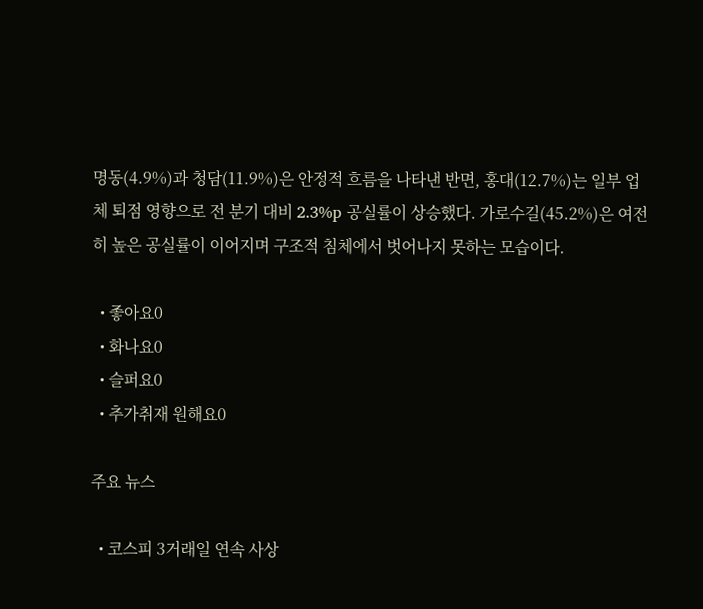명동(4.9%)과 청담(11.9%)은 안정적 흐름을 나타낸 반면, 홍대(12.7%)는 일부 업체 퇴점 영향으로 전 분기 대비 2.3%p 공실률이 상승했다. 가로수길(45.2%)은 여전히 높은 공실률이 이어지며 구조적 침체에서 벗어나지 못하는 모습이다.

  • 좋아요0
  • 화나요0
  • 슬퍼요0
  • 추가취재 원해요0

주요 뉴스

  • 코스피 3거래일 연속 사상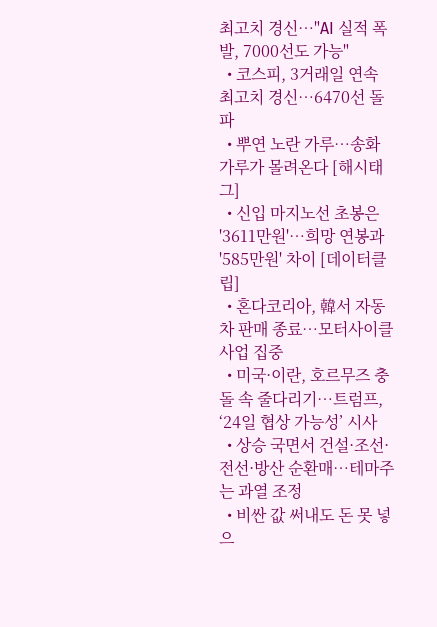최고치 경신…"AI 실적 폭발, 7000선도 가능"
  • 코스피, 3거래일 연속 최고치 경신…6470선 돌파
  • 뿌연 노란 가루…송화가루가 몰려온다 [해시태그]
  • 신입 마지노선 초봉은 '3611만원'…희망 연봉과 '585만원' 차이 [데이터클립]
  • 혼다코리아, 韓서 자동차 판매 종료…모터사이클 사업 집중
  • 미국·이란, 호르무즈 충돌 속 줄다리기…트럼프, ‘24일 협상 가능성’ 시사
  • 상승 국면서 건설·조선·전선·방산 순환매…테마주는 과열 조정
  • 비싼 값 써내도 돈 못 넣으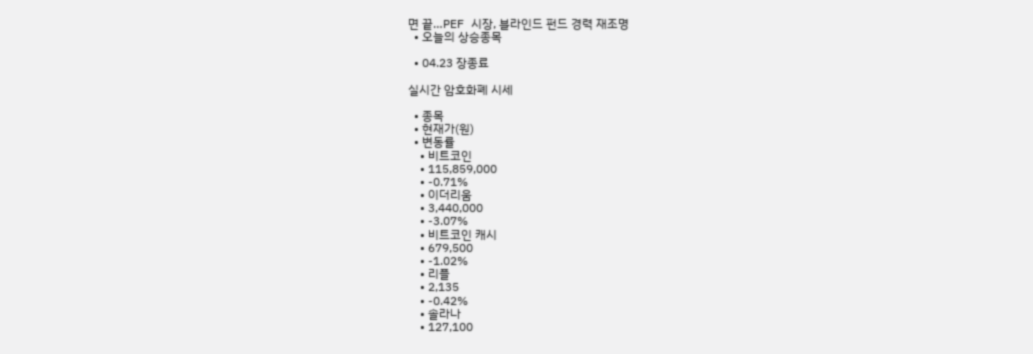면 끝…PEF 시장, 블라인드 펀드 경력 재조명
  • 오늘의 상승종목

  • 04.23 장종료

실시간 암호화폐 시세

  • 종목
  • 현재가(원)
  • 변동률
    • 비트코인
    • 115,859,000
    • -0.71%
    • 이더리움
    • 3,440,000
    • -3.07%
    • 비트코인 캐시
    • 679,500
    • -1.02%
    • 리플
    • 2,135
    • -0.42%
    • 솔라나
    • 127,100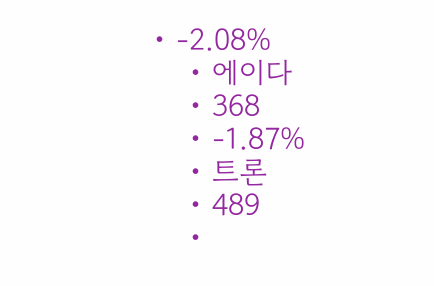• -2.08%
    • 에이다
    • 368
    • -1.87%
    • 트론
    • 489
    •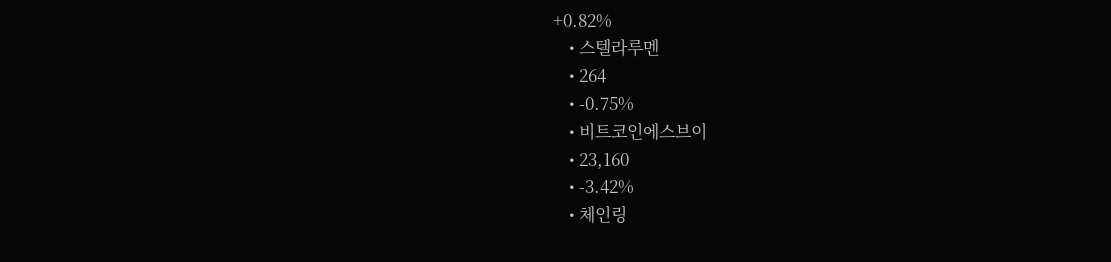+0.82%
    • 스텔라루멘
    • 264
    • -0.75%
    • 비트코인에스브이
    • 23,160
    • -3.42%
    • 체인링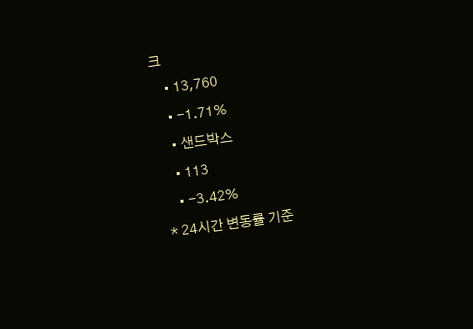크
    • 13,760
    • -1.71%
    • 샌드박스
    • 113
    • -3.42%
* 24시간 변동률 기준